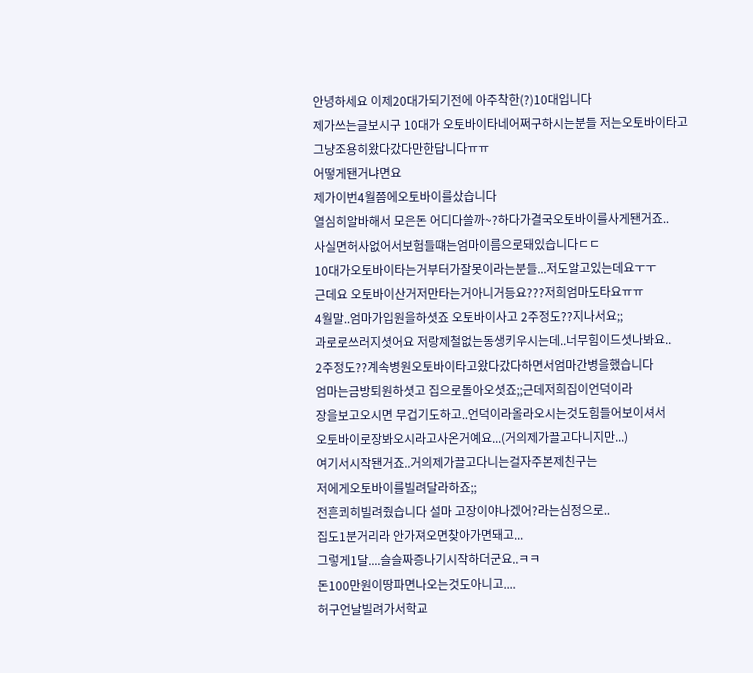안녕하세요 이제20대가되기전에 아주착한(?)10대입니다
제가쓰는글보시구 10대가 오토바이타네어쩌구하시는분들 저는오토바이타고
그냥조용히왔다갔다만한답니다ㅠㅠ
어떻게됀거냐면요
제가이번4월쯤에오토바이를샀습니다
열심히알바해서 모은돈 어디다쓸까~?하다가결국오토바이를사게됀거죠..
사실면허사없어서보험들떄는엄마이름으로돼있습니다ㄷㄷ
10대가오토바이타는거부터가잘못이라는분들...저도알고있는데요ㅜㅜ
근데요 오토바이산거저만타는거아니거등요???저희엄마도타요ㅠㅠ
4월말..엄마가입원을하셧죠 오토바이사고 2주정도??지나서요;;
과로로쓰러지셧어요 저랑제철없는동생키우시는데..너무힘이드셧나봐요..
2주정도??계속병원오토바이타고왔다갔다하면서엄마간병을했습니다
엄마는금방퇴원하셧고 집으로돌아오셧죠;;근데저희집이언덕이라
장을보고오시면 무겁기도하고..언덕이라올라오시는것도힘들어보이셔서
오토바이로장봐오시라고사온거예요...(거의제가끌고다니지만...)
여기서시작됀거죠..거의제가끌고다니는걸자주본제친구는
저에게오토바이를빌려달라하죠;;
전흔쾨히빌려줬습니다 설마 고장이야나겠어?라는심정으로..
집도1분거리라 안가져오면찾아가면돼고...
그렇게1달....슬슬짜증나기시작하더군요..ㅋㅋ
돈100만원이땅파면나오는것도아니고....
허구언날빌려가서학교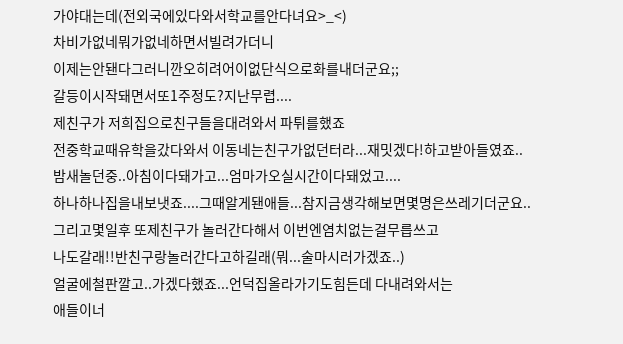가야대는데(전외국에있다와서학교를안다녀요>_<)
차비가없네뭐가없네하면서빌려가더니
이제는안됀다그러니깐오히려어이없단식으로화를내더군요;;
갈등이시작돼면서또1주정도?지난무렵....
제친구가 저희집으로친구들을대려와서 파튀를했죠
전중학교때유학을갔다와서 이동네는친구가없던터라...재밋겠다!하고받아들였죠..
밤새놀던중..아침이다돼가고...엄마가오실시간이다돼었고....
하나하나집을내보냇죠....그때알게됀애들...참지금생각해보면몇명은쓰레기더군요..
그리고몇일후 또제친구가 놀러간다해서 이번엔염치없는걸무릅쓰고
나도갈래!!반친구랑놀러간다고하길래(뭐...술마시러가겠죠..)
얼굴에철판깔고..가겠다했죠...언덕집올라가기도힘든데 다내려와서는
애들이너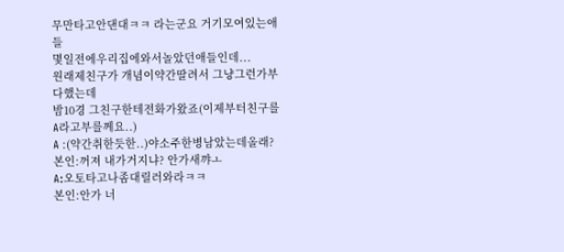무만타고안댄대ㅋㅋ 라는군요 거기모여있는애들
몇일전에우리집에와서놀았던애들인데...
원래제친구가 개념이약간딸려서 그냥그런가부다했는데
밤10경 그친구한테전화가왔죠(이제부터친구를A라고부를께요..)
A :(약간취한듯한..)야소주한병남았는데올래?
본인:꺼져 내가거지냐? 안가새꺄ㅗ
A:오토타고나좀대릴러와라ㅋㅋ
본인:안가 너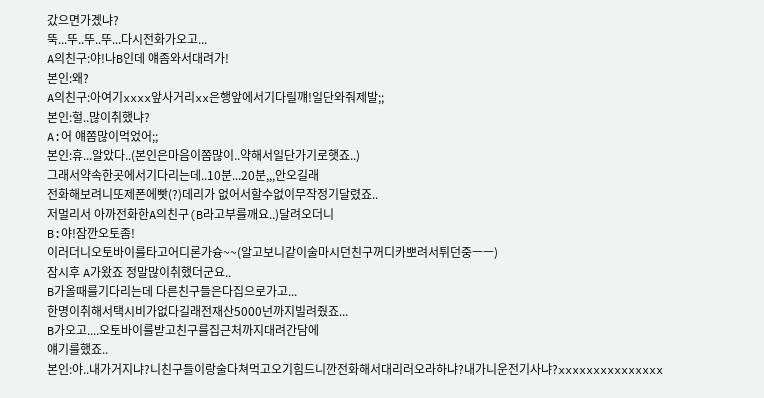갔으면가곘냐?
뚝...뚜..뚜..뚜...다시전화가오고...
A의친구:야!나B인데 얘좀와서대려가!
본인:왜?
A의친구:아여기xxxx앞사거리xx은행앞에서기다릴꺠!일단와줘제발;;
본인:헐..많이취했냐?
A:어 얘쫌많이먹었어;;
본인:휴...알았다..(본인은마음이쫌많이..약해서일단가기로햇죠..)
그래서약속한곳에서기다리는데..10분...20분,,,안오길래
전화해보려니또제폰에빳(?)데리가 없어서할수없이무작정기달렸죠..
저멀리서 아까전화한A의친구(B라고부를깨요..)달려오더니
B:야!잠깐오토좀!
이러더니오토바이를타고어디론가슝~~(알고보니같이술마시던친구꺼디카뽀려서튀던중ㅡㅡ)
잠시후 A가왔죠 정말많이취했더군요..
B가올때를기다리는데 다른친구들은다집으로가고...
한명이취해서택시비가없다길래전재산5000넌까지빌려줬죠...
B가오고....오토바이를받고친구를집근처까지대려간담에
얘기를했죠..
본인:야..내가거지냐?니친구들이랑술다쳐먹고오기힘드니깐전화해서대리러오라하냐?내가니운전기사냐?xxxxxxxxxxxxxxx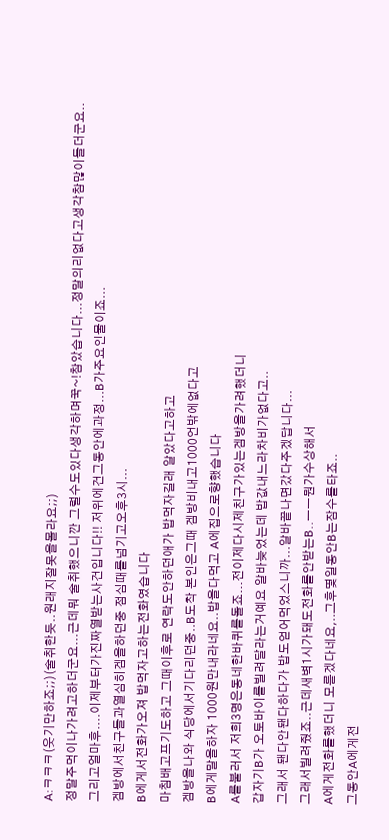A:ㅋㅋㅋ(웃기만하죠;;)(술취한듯..원래지잘못을몰라요;;)
정말주먹이나가려고하더군요...근데뭐 술취했으니깐 그럴수도있다생각하며꾹~!참았습니다...정말의리없다고생각참많이들더군요..
그리고얼마후....이제부터가진짜열받는사건입니다!! 저위에건그동안에과정...B가주요인물이죠...
겜방에서친구들과열심히겜을하던중 점심때를넘기고오후3시...
B에게서전화가오져 밥먹자고하는전화였습니다
마침배고프기도하고 그때이후로 연락도안하던애가 밥먹자길래 알았다고하고
겜방을나와 식당에서기다리던중..B도착 본인은그때 겜방비내고1000언밖에없다고
B에게말을하자 1000원만내라네요..밥을다먹고 A에집으로향했습니다
A를불러서 저희3명은동네한바퀴를돌죠...전이제다시제친구가있는겜방을가려했더니
갑자기B가 오토바이를빌려달라는거예요 알바늦었는데 밥값내느라차비가없다고..
그래서 됀다안됀다하다가 밥도얻어먹었스니까...알바끝나면갔다주겠답니다...
그래서빌려줬죠..근데새벽1시가돼도전화를안받는B..ㅡㅡ뭔가수상해서
A에게전화를했더니 모륻겠다네요,..그후몇일동안B는잠수를타죠..
그동안A에게전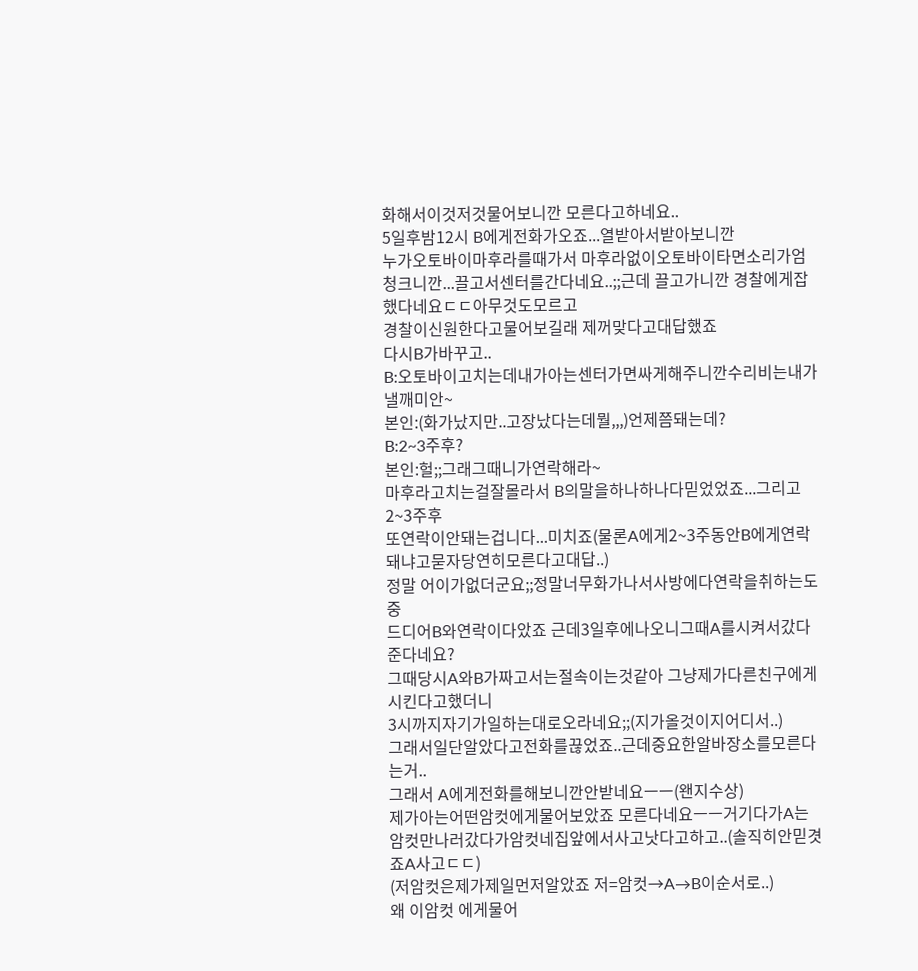화해서이것저것물어보니깐 모른다고하네요..
5일후밤12시 B에게전화가오죠...열받아서받아보니깐
누가오토바이마후라를때가서 마후라없이오토바이타면소리가엄청크니깐...끌고서센터를간다네요..;;근데 끌고가니깐 경찰에게잡했다네요ㄷㄷ아무것도모르고
경찰이신원한다고물어보길래 제꺼맞다고대답했죠
다시B가바꾸고..
B:오토바이고치는데내가아는센터가면싸게해주니깐수리비는내가낼깨미안~
본인:(화가났지만..고장났다는데뭘,,,)언제쯤돼는데?
B:2~3주후?
본인:헐;;그래그때니가연락해라~
마후라고치는걸잘몰라서 B의말을하나하나다믿었었죠...그리고2~3주후
또연락이안돼는겁니다...미치죠(물론A에게2~3주동안B에게연락돼냐고묻자당연히모른다고대답..)
정말 어이가없더군요;;정말너무화가나서사방에다연락을취하는도중
드디어B와연락이다았죠 근데3일후에나오니그때A를시켜서갔다준다네요?
그때당시A와B가짜고서는절속이는것같아 그냥제가다른친구에게시킨다고했더니
3시까지자기가일하는대로오라네요;;(지가올것이지어디서..)
그래서일단알았다고전화를끊었죠..근데중요한알바장소를모른다는거..
그래서 A에게전화를해보니깐안받네요ㅡㅡ(왠지수상)
제가아는어떤암컷에게물어보았죠 모른다네요ㅡㅡ거기다가A는 암컷만나러갔다가암컷네집앞에서사고낫다고하고..(솔직히안믿겻죠A사고ㄷㄷ)
(저암컷은제가제일먼저알았죠 저=암컷→A→B이순서로..)
왜 이암컷 에게물어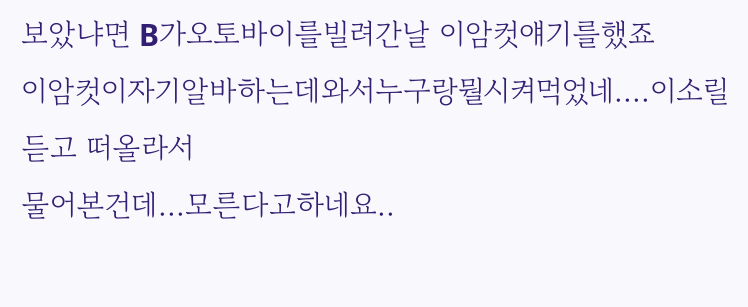보았냐면 B가오토바이를빌려간날 이암컷얘기를했죠
이암컷이자기알바하는데와서누구랑뭘시켜먹었네....이소릴듣고 떠올라서
물어본건데...모른다고하네요..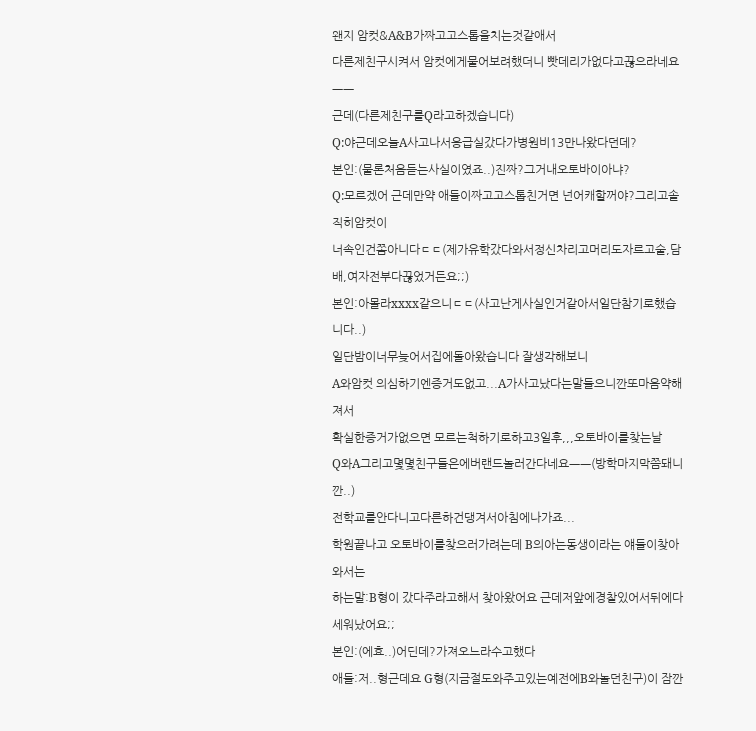왠지 암컷&A&B가짜고고스톱을치는것같애서
다른제친구시켜서 암컷에게물어보려했더니 빳데리가없다고끊으라네요ㅡㅡ
근데(다른제친구를Q라고하겠습니다)
Q:야근데오늘A사고나서응급실갔다가병원비13만나왔다던데?
본인:(물론처음듣는사실이였죠..)진짜?그거내오토바이아냐?
Q:모르겠어 근데만약 애들이짜고고스톱친거면 넌어캐할꺼야?그리고솔직히암컷이
너속인건쫌아니다ㄷㄷ(제가유학갔다와서정신차리고머리도자르고술,담배,여자전부다끊었거든요;;)
본인:아몰라xxxx같으니ㄷㄷ(사고난게사실인거같아서일단참기로했습니다..)
일단밤이너무늦어서집에돌아왔습니다 잘생각해보니
A와암컷 의심하기엔증거도없고...A가사고났다는말들으니깐또마음약해져서
확실한증거가없으면 모르는척하기로하고3일후,,,오토바이를찾는날
Q와A그리고몇몇친구들은에버랜드놀러간다네요ㅡㅡ(방학마지막쯤돼니깐..)
전학교를안다니고다른하건댕겨서아침에나가죠...
학원끝나고 오토바이를찾으러가려는데 B의아는동생이라는 얘들이찾아와서는
하는말:B형이 갔다주라고해서 찾아왔어요 근데저앞에경찰있어서뒤에다세워났어요;;
본인:(에효..)어딘데?가져오느라수고했다
애들:저..형근데요 G형(지금절도와주고있는예전에B와놀던친구)이 잠깐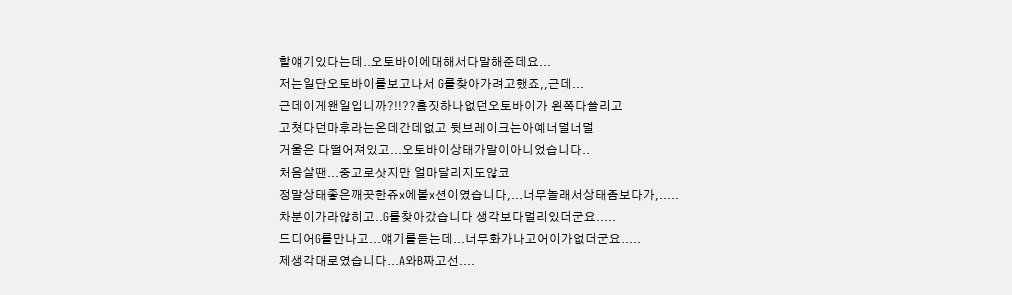할얘기있다는데..오토바이에대해서다말해준데요...
저는일단오토바이를보고나서 G를찾아가려고했죠,,근데...
근데이게왠일입니까?!!??흠짓하나없던오토바이가 왼쪽다쓸리고
고쳣다던마후라는온데간데없고 뒷브레이크는아예너덜너덜
거울은 다떨어져있고...오토바이상태가말이아니었습니다..
처음살땐...중고로삿지만 얼마달리지도않코
정말상태좋은깨끗한쥬x에볼x션이였습니다,...너무놀래서상태좀보다가,.....
차분이가라않히고..G를찾아갔습니다 생각보다멀리있더군요.....
드디어G를만나고...얘기를듣는데...너무화가나고어이가없더군요.....
제생각대로였습니다...A와B짜고선....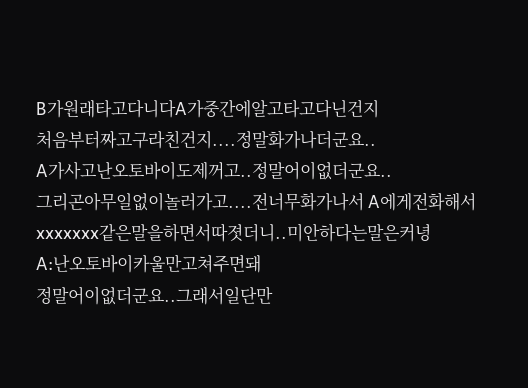B가원래타고다니다A가중간에알고타고다닌건지
처음부터짜고구라친건지....정말화가나더군요..
A가사고난오토바이도제꺼고..정말어이없더군요..
그리곤아무일없이놀러가고....전너무화가나서 A에게전화해서
xxxxxxx같은말을하면서따졋더니..미안하다는말은커녕
A:난오토바이카울만고쳐주면돼
정말어이없더군요..그래서일단만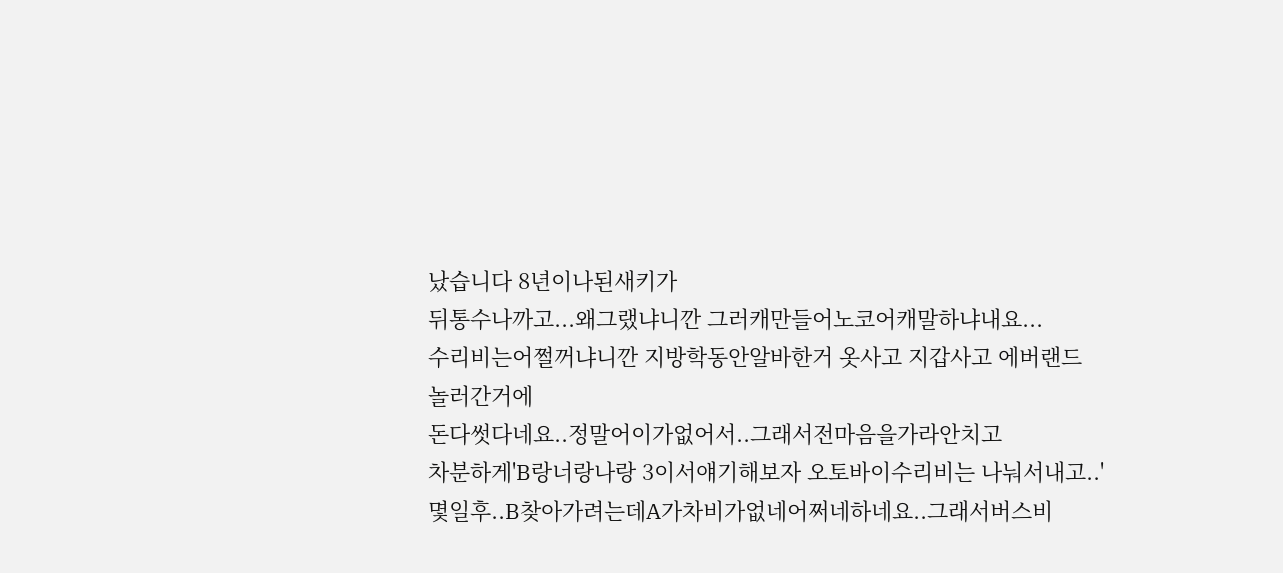났습니다 8년이나된새키가
뒤통수나까고...왜그랬냐니깐 그러캐만들어노코어캐말하냐내요...
수리비는어쩔꺼냐니깐 지방학동안알바한거 옷사고 지갑사고 에버랜드 놀러간거에
돈다썻다네요..정말어이가없어서..그래서전마음을가라안치고
차분하게'B랑너랑나랑 3이서얘기해보자 오토바이수리비는 나눠서내고..'
몇일후..B찾아가려는데A가차비가없네어쩌네하네요..그래서버스비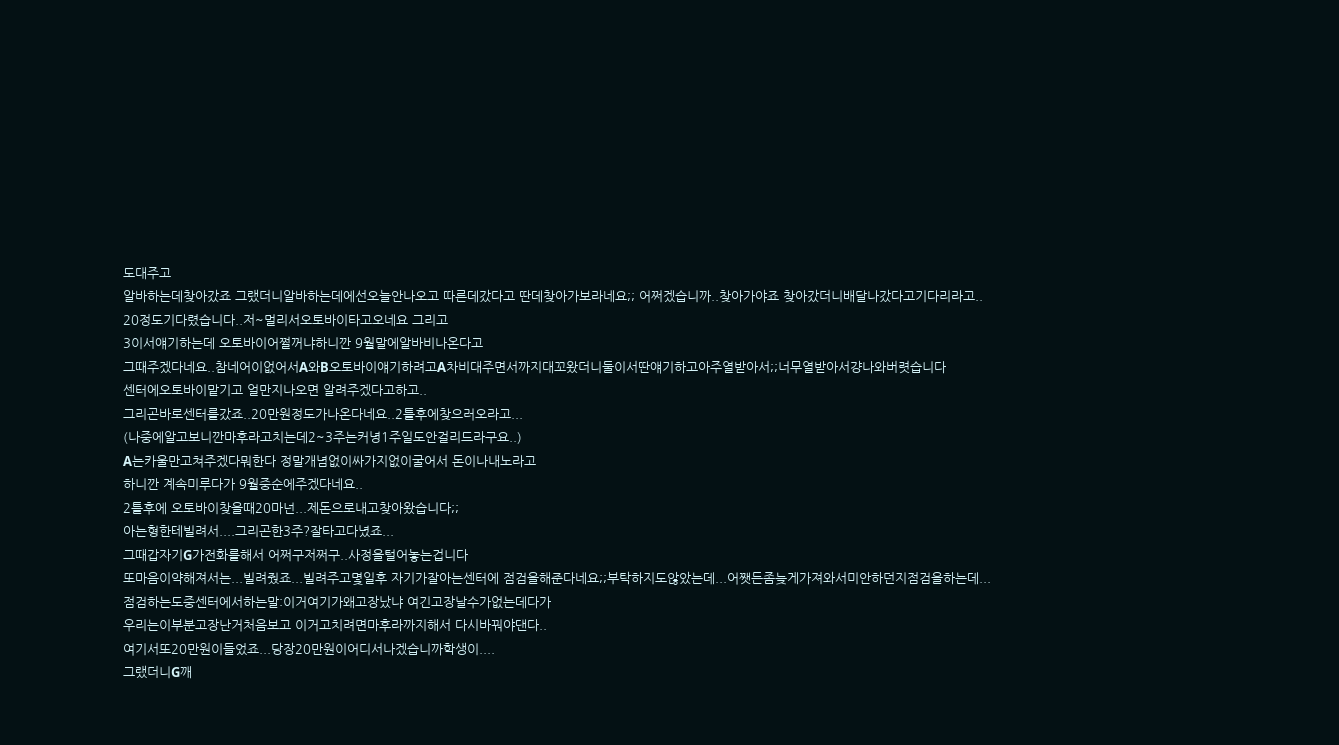도대주고
알바하는데찾아갔죠 그랬더니알바하는데에선오늘안나오고 따른데갔다고 딴데찾아가보라네요;; 어쩌겠습니까..찾아가야죠 찾아갔더니배달나갔다고기다리라고..
20정도기다렸습니다..저~멀리서오토바이타고오네요 그리고
3이서얘기하는데 오토바이어쩔꺼냐하니깐 9월말에알바비나온다고
그때주겠다네요..참네어이없어서A와B오토바이얘기하려고A차비대주면서까지대꼬왔더니둘이서딴얘기하고아주열받아서;;너무열받아서걍나와버렷습니다
센터에오토바이맡기고 얼만지나오면 알려주겠다고하고..
그리곤바로센터를갔죠..20만원정도가나온다네요..2틀후에찾으러오라고...
(나중에알고보니깐마후라고치는데2~3주는커녕1주일도안걸리드라구요..)
A는카울만고쳐주겠다뭐한다 정말개념없이싸가지없이굴어서 돈이나내노라고
하니깐 계속미루다가 9월중순에주겠다네요..
2틀후에 오토바이찾을때20마넌...제돈으로내고찾아왔습니다;;
아는형한테빌려서....그리곤한3주?잘타고다녔죠...
그때갑자기G가전화를해서 어쩌구저쩌구..사정을털어놓는겁니다
또마음이약해져서는...빌려줬죠...빌려주고몇일후 자기가잘아는센터에 점검을해준다네요;;부탁하지도않았는데...어쨋든좀늦게가져와서미안하던지점검을하는데...
점검하는도중센터에서하는말:이거여기가왜고장났냐 여긴고장날수가없는데다가
우리는이부분고장난거처음보고 이거고치려면마후라까지해서 다시바꿔야댄다..
여기서또20만원이들었죠...당장20만원이어디서나겠습니까학생이....
그랬더니G깨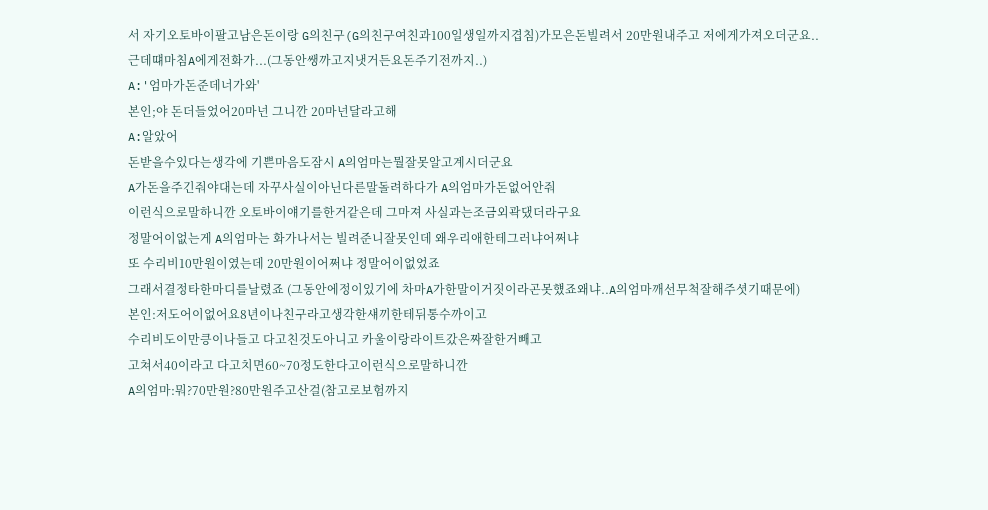서 자기오토바이팔고남은돈이랑 G의친구(G의친구여친과100일생일까지겹침)가모은돈빌려서 20만원내주고 저에게가져오더군요..
근데떄마침A에게전화가...(그동안쌩까고지냇거든요돈주기전까지..)
A:'엄마가돈준데너가와'
본인;야 돈더들었어20마넌 그니깐 20마넌달라고해
A:알았어
돈받을수있다는생각에 기쁜마음도잠시 A의엄마는뭘잘못알고계시더군요
A가돈을주긴줘야대는데 자꾸사실이아닌다른말돌려하다가 A의엄마가돈없어안줘
이런식으로말하니깐 오토바이얘기를한거같은데 그마져 사실과는조금외곽댔더라구요
정말어이없는게 A의엄마는 화가나서는 빌려준니잘못인데 왜우리애한테그러냐어쩌냐
또 수리비10만원이였는데 20만원이어쩌냐 정말어이없었죠
그래서결정타한마디를날렸죠 (그동안에정이있기에 차마A가한말이거짓이라곤못헀죠왜냐..A의엄마깨선무척잘해주셧기때문에)
본인:저도어이없어요8년이나친구라고생각한섀끼한테뒤통수까이고
수리비도이만킁이나들고 다고친것도아니고 카울이랑라이트갔은짜잘한거빼고
고쳐서40이라고 다고치면60~70정도한다고이런식으로말하니깐
A의엄마:뭐?70만원?80만원주고산걸(참고로보험까지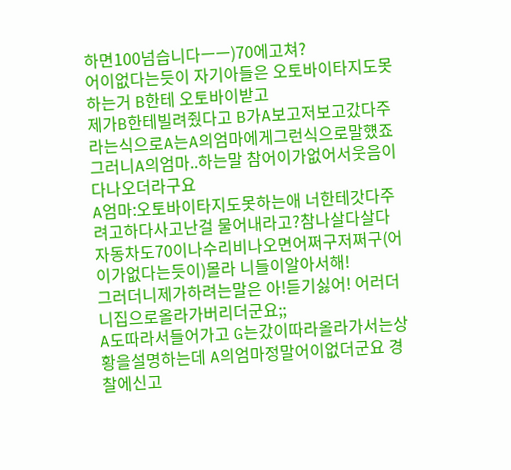하면100넘습니다ㅡㅡ)70에고쳐?
어이없다는듯이 자기아들은 오토바이타지도못하는거 B한테 오토바이받고
제가B한테빌려줬다고 B가A보고저보고갔다주라는식으로A는A의엄마에게그런식으로말헀죠 그러니A의엄마..하는말 참어이가없어서웃음이다나오더라구요
A엄마:오토바이타지도못하는애 너한테갓다주려고하다사고난걸 물어내라고?참나살다살다 자동차도70이나수리비나오면어쩌구저쩌구(어이가없다는듯이)몰라 니들이알아서해!
그러더니제가하려는말은 아!듣기싫어! 어러더니집으로올라가버리더군요;;
A도따라서들어가고 G는갔이따라올라가서는상황을설명하는데 A의엄마정말어이없더군요 경찰에신고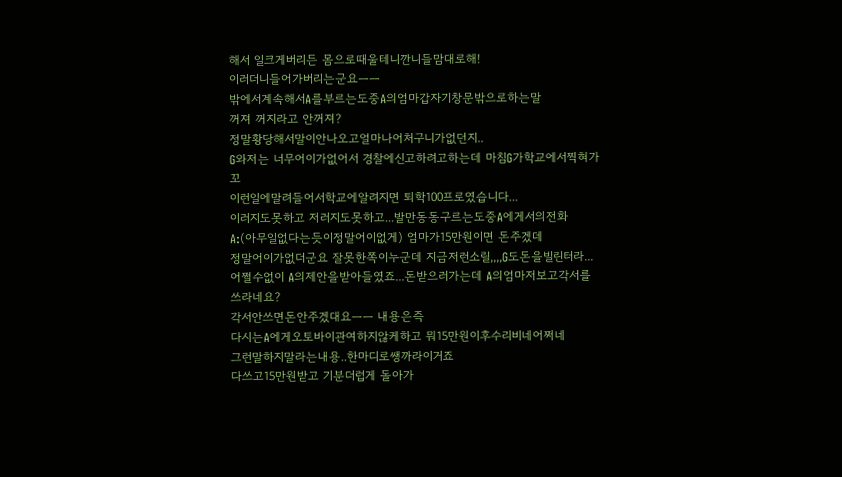해서 일크게버리든 몸으로때울테니깐니들맘대로해!
이러더니들어가버리는군요ㅡㅡ
밖에서계속해서A를부르는도중A의엄마갑자기창문밖으로하는말
꺼져 꺼지라고 안꺼져?
정말황당해서말이안나오고얼마나어처구니가없던지..
G와저는 너무어이가없어서 경찰에신고하려고하는데 마침G가학교에서찍혀가꼬
이런일에말려들어서학교에알려지면 퇴학100프로였습니다...
이러지도못하고 저러지도못하고...발만동동구르는도중A에게서의전화
A:(아무일없다는듯이정말어이없게) 엄마가15만원이면 돈주겠데
정말어이가없더군요 잘못한쪽이누군데 지금저런소릴,,,,G도돈을빌린터라...
어쩔수없이 A의제안을받아들였죠...돈받으러가는데 A의엄마저보고각서를쓰라네요?
각서안쓰면돈안주겠대요ㅡㅡ 내용은즉
다시는A에게오토바이관여하지않케하고 뭐15만원이후수리비네어쩌네
그런말하지말라는내용..한마디로쌩까라이거죠
다쓰고15만원받고 기분더럽게 돌아가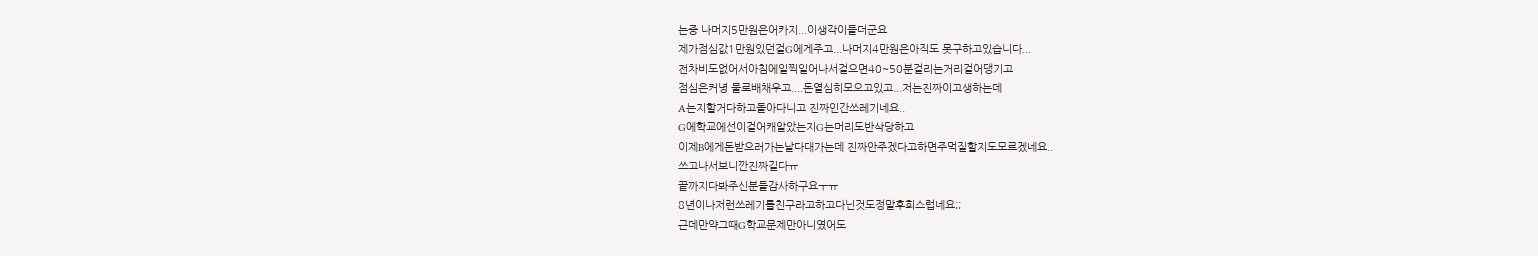는중 나머지5만원은어카지...이생각이들더군요
제가점심값1만원있던걸G에게주고...나머지4만원은아직도 못구하고있습니다...
전차비도없어서아침에일찍일어나서걸으면40~50분걸리는거리걸어댕기고
점심은커녕 물로배채우고....돈열심히모으고있고...저는진짜이고생하는데
A는지할거다하고돌아다니고 진짜인간쓰레기네요..
G에학교에선이걸어캐알았는지G는머리도반삭당하고
이제B에게돈받으러가는날다대가는데 진짜안주겠다고하면주먹질할지도모르겠네요..
쓰고나서보니깐진짜길다ㅠ
끝까지다봐주신분들감사하구요ㅜㅠ
8년이나저런쓰레기를친구라고하고다닌것도정말후회스럽네요;;
근데만약그때G학교문제만아니였어도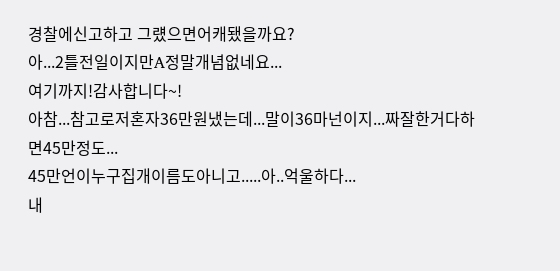경찰에신고하고 그럤으면어캐됐을까요?
아...2틀전일이지만A정말개념없네요...
여기까지!감사합니다~!
아참...참고로저혼자36만원냈는데...말이36마넌이지...짜잘한거다하면45만정도...
45만언이누구집개이름도아니고.....아..억울하다...
내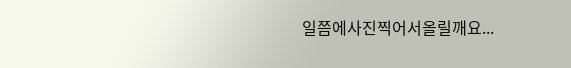일쯤에사진찍어서올릴깨요...